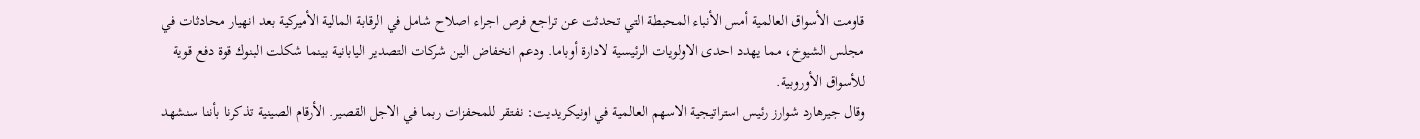قاومت الأسواق العالمية أمس الأنباء المحبطة التي تحدثت عن تراجع فرص اجراء اصلاح شامل في الرقابة المالية الأميركية بعد انهيار محادثات في مجلس الشيوخ، مما يهدد احدى الاولويات الرئيسية لادارة أوباما. ودعم انخفاض الين شركات التصدير اليابانية بينما شكلت البنوك قوة دفع قوية للأسواق الأوروبية.
وقال جيرهارد شوارز رئيس استراتيجية الاسهم العالمية في اونيكريديت: نفتقر للمحفزات ربما في الاجل القصير. الأرقام الصينية تذكرنا بأننا سنشهد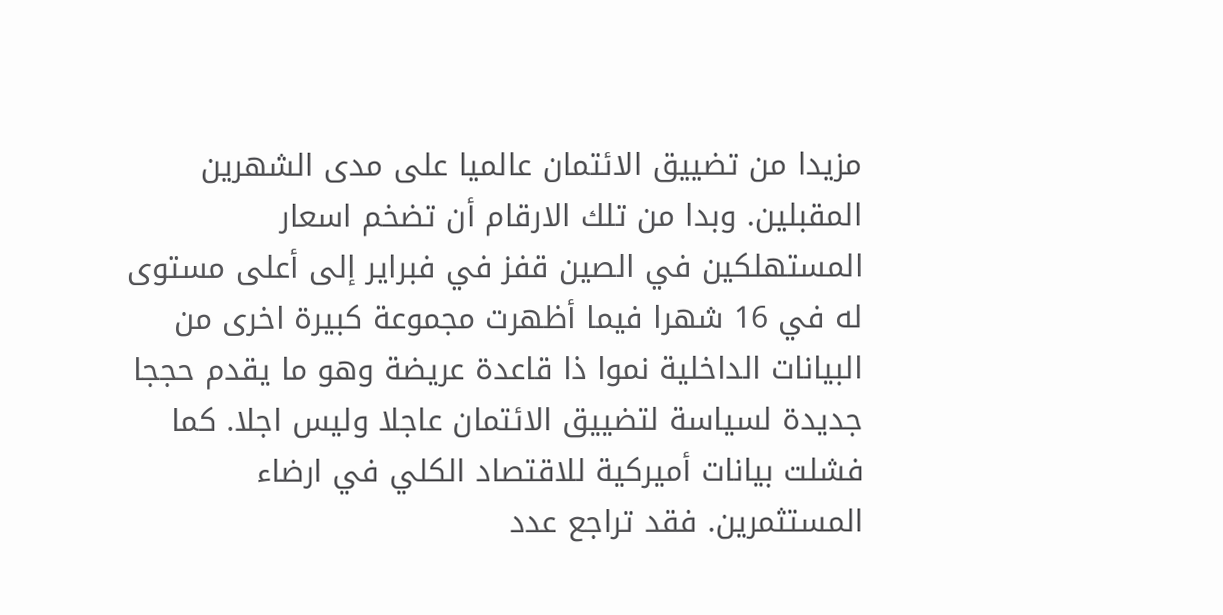مزيدا من تضييق الائتمان عالميا على مدى الشهرين المقبلين. وبدا من تلك الارقام أن تضخم اسعار المستهلكين في الصين قفز في فبراير إلى أعلى مستوى له في 16 شهرا فيما أظهرت مجموعة كبيرة اخرى من البيانات الداخلية نموا ذا قاعدة عريضة وهو ما يقدم حججا جديدة لسياسة لتضييق الائتمان عاجلا وليس اجلا. كما فشلت بيانات أميركية للاقتصاد الكلي في ارضاء المستثمرين. فقد تراجع عدد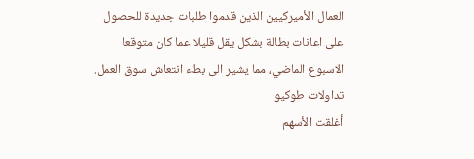العمال الأميركيين الذين قدموا طلبات جديدة للحصول على اعانات بطالة بشكل يقل قليلا عما كان متوقعا الاسبوع الماضي، مما يشير الى بطء انتعاش سوق العمل.
تداولات طوكيو
أغلقت الأسهم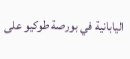اليابانية في بورصة طوكيو على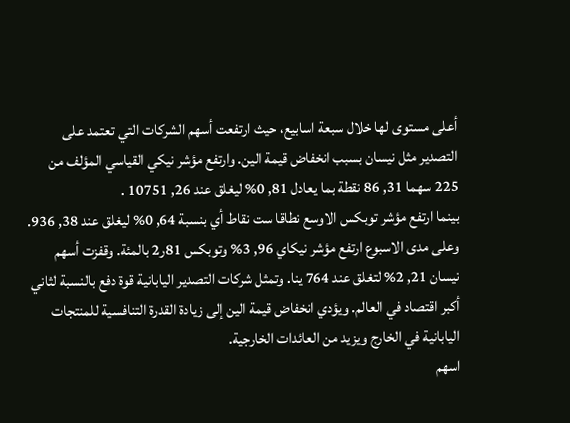أعلى مستوى لها خلال سبعة اسابيع، حيث ارتفعت أسهم الشركات التي تعتمد على التصدير مثل نيسان بسبب انخفاض قيمة الين. وارتفع مؤشر نيكي القياسي المؤلف من 225 سهما 31, 86 نقطة بما يعادل 81, 0% ليغلق عند 26, 10751 .
بينما ارتفع مؤشر توبكس الاوسع نطاقا ست نقاط أي بنسبة 64, 0% ليغلق عند 38, 936. وعلى مدى الاسبوع ارتفع مؤشر نيكاي 96, 3% وتوبكس 81ر2 بالمئة. وقفزت أسهم نيسان 21, 2% لتغلق عند 764 ينا. وتمثل شركات التصدير اليابانية قوة دفع بالنسبة لثاني أكبر اقتصاد في العالم. ويؤدي انخفاض قيمة الين إلى زيادة القدرة التنافسية للمنتجات اليابانية في الخارج ويزيد من العائدات الخارجية.
اسهم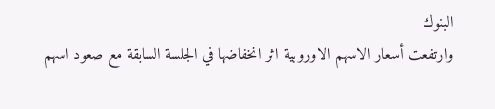البنوك
وارتفعت أسعار الاسهم الاوروبية اثر انخفاضها في الجلسة السابقة مع صعود اسهم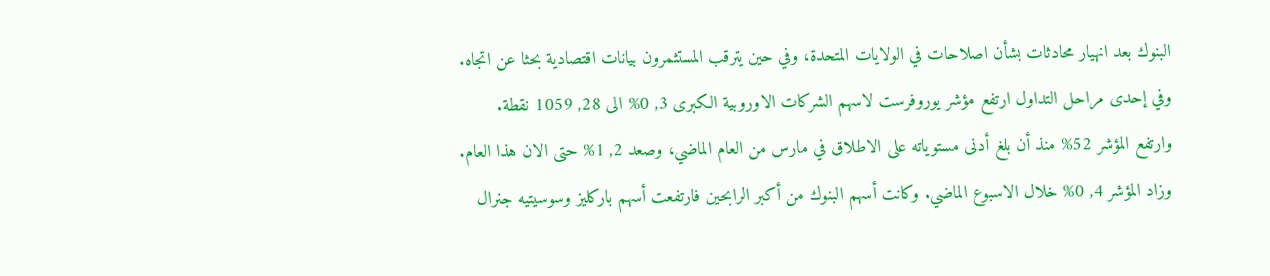البنوك بعد انهيار محادثات بشأن اصلاحات في الولايات المتحدة، وفي حين يترقب المستثمرون بيانات اقتصادية بحثا عن اتجاه. وفي إحدى مراحل التداول ارتفع مؤشر يوروفرست لاسهم الشركات الاوروبية الكبرى 3, 0% الى 28, 1059 نقطة.
وارتفع المؤشر 52% منذ أن بلغ أدنى مستوياته على الاطلاق في مارس من العام الماضي، وصعد 2, 1% حتى الان هذا العام. وزاد المؤشر 4, 0% خلال الاسبوع الماضي. وكانت أسهم البنوك من أكبر الرابحين فارتفعت أسهم باركليز وسوسيتيه جنرال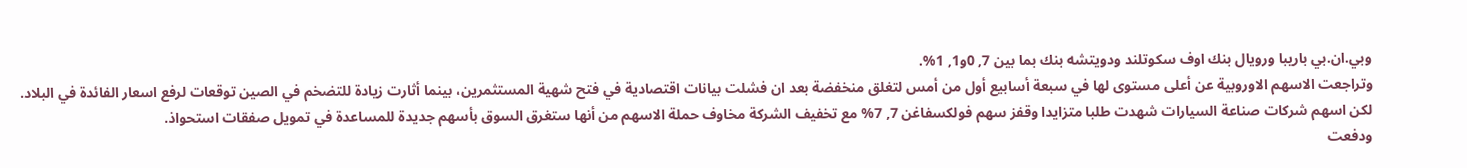وبي.ان.بي باريبا ورويال بنك اوف سكوتلند ودويتشه بنك بما بين 7, 0و1, 1%.
وتراجعت الاسهم الاوروبية عن أعلى مستوى لها في سبعة أسابيع أول من أمس لتغلق منخفضة بعد ان فشلت بيانات اقتصادية في فتح شهية المستثمرين، بينما أثارت زيادة للتضخم في الصين توقعات لرفع اسعار الفائدة في البلاد. لكن اسهم شركات صناعة السيارات شهدت طلبا متزايدا وقفز سهم فولكسفاغن 7, 7% مع تخفيف الشركة مخاوف حملة الاسهم من أنها ستغرق السوق بأسهم جديدة للمساعدة في تمويل صفقات استحواذ.
ودفعت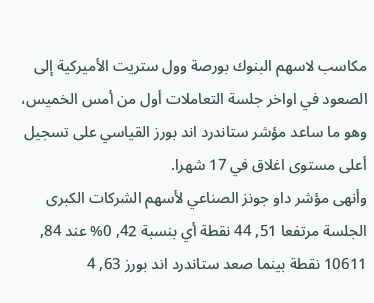مكاسب لاسهم البنوك بورصة وول ستريت الأميركية إلى الصعود في اواخر جلسة التعاملات أول من أمس الخميس، وهو ما ساعد مؤشر ستاندرد اند بورز القياسي على تسجيل أعلى مستوى اغلاق في 17 شهرا.
وأنهى مؤشر داو جونز الصناعي لأسهم الشركات الكبرى الجلسة مرتفعا 51, 44 نقطة أي بنسبة 42, 0% عند 84, 10611 نقطة بينما صعد ستاندرد اند بورز 63, 4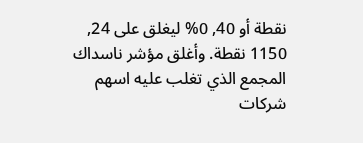نقطة أو 40, 0% ليغلق على 24, 1150 نقطة. وأغلق مؤشر ناسداك المجمع الذي تغلب عليه اسهم شركات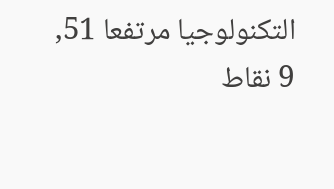التكنولوجيا مرتفعا 51, 9 نقاط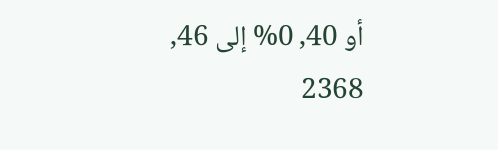أو 40, 0% إلى 46, 2368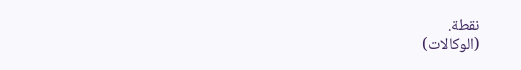نقطة.
(الوكالات)